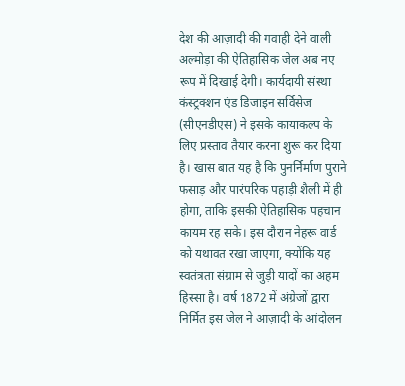देश की आज़ादी की गवाही देने वाली अल्मोड़ा की ऐतिहासिक जेल अब नए रूप में दिखाई देगी। कार्यदायी संस्था कंस्ट्रक्शन एंड डिजाइन सर्विसेज (सीएनडीएस) ने इसके कायाकल्प के लिए प्रस्ताव तैयार करना शुरू कर दिया है। खास बात यह है कि पुनर्निर्माण पुराने फसाड़ और पारंपरिक पहाड़ी शैली में ही होगा, ताकि इसकी ऐतिहासिक पहचान कायम रह सके। इस दौरान नेहरू वार्ड को यथावत रखा जाएगा, क्योंकि यह स्वतंत्रता संग्राम से जुड़ी यादों का अहम हिस्सा है। वर्ष 1872 में अंग्रेजों द्वारा निर्मित इस जेल ने आज़ादी के आंदोलन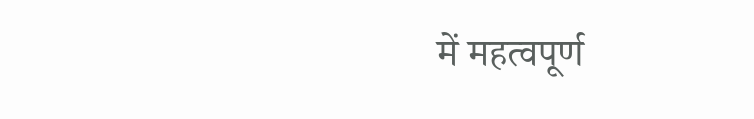में महत्वपूर्ण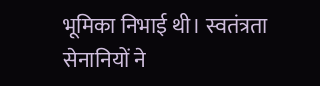भूमिका निभाई थी। स्वतंत्रता सेनानियों ने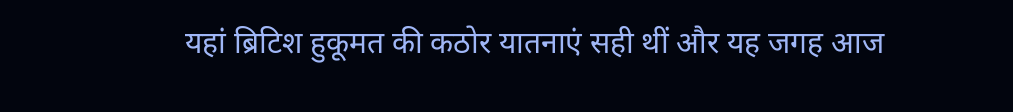यहां ब्रिटिश हुकूमत की कठोर यातनाएं सही थीं और यह जगह आज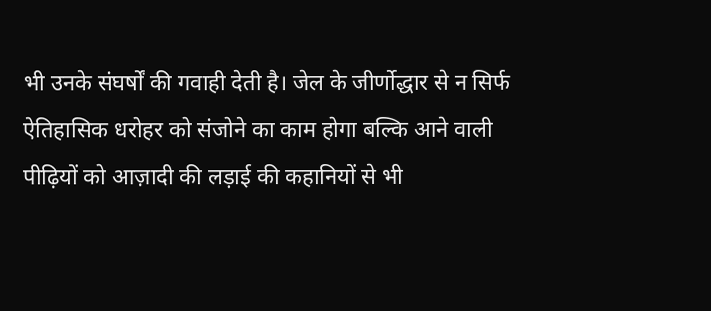भी उनके संघर्षों की गवाही देती है। जेल के जीर्णोद्धार से न सिर्फ ऐतिहासिक धरोहर को संजोने का काम होगा बल्कि आने वाली पीढ़ियों को आज़ादी की लड़ाई की कहानियों से भी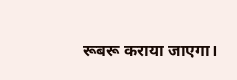रूबरू कराया जाएगा।